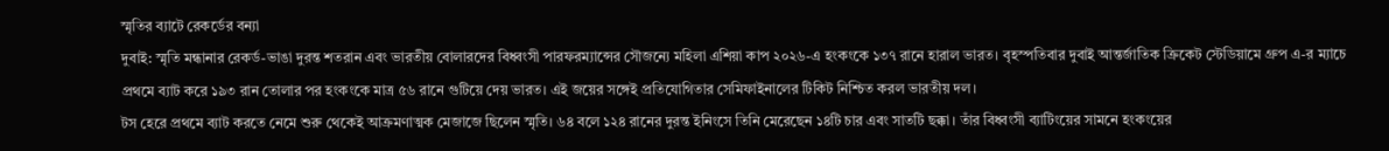স্মৃতির ব্যাটে রেকর্ডের বন্যা
দুবাই: স্মৃতি মন্ধানার রেকর্ড-ভাঙা দুরন্ত শতরান এবং ভারতীয় বোলারদের বিধ্বংসী পারফরম্যান্সের সৌজন্যে মহিলা এশিয়া কাপ ২০২৬-এ হংকংকে ১৩৭ রানে হারাল ভারত। বৃহস্পতিবার দুবাই আন্তর্জাতিক ক্রিকেট স্টেডিয়ামে গ্রুপ এ-র ম্যাচে প্রথমে ব্যাট করে ১৯৩ রান তোলার পর হংকংকে মাত্র ৫৬ রানে গুটিয়ে দেয় ভারত। এই জয়ের সঙ্গেই প্রতিযোগিতার সেমিফাইনালের টিকিট নিশ্চিত করল ভারতীয় দল।
টস হেরে প্রথমে ব্যাট করতে নেমে শুরু থেকেই আক্রমণাত্মক মেজাজে ছিলেন স্মৃতি। ৬৪ বলে ১২৪ রানের দুরন্ত ইনিংসে তিনি মেরেছেন ১৪টি চার এবং সাতটি ছক্কা। তাঁর বিধ্বংসী ব্যাটিংয়ের সামনে হংকংয়ের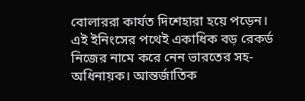বোলাররা কার্যত দিশেহারা হয়ে পড়েন।
এই ইনিংসের পথেই একাধিক বড় রেকর্ড নিজের নামে করে নেন ভারতের সহ-অধিনায়ক। আন্তর্জাতিক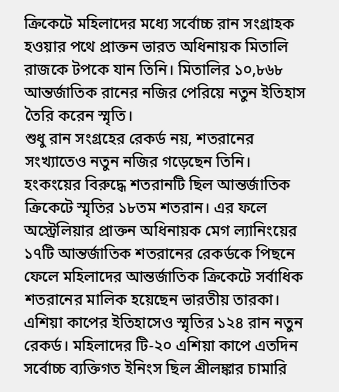ক্রিকেটে মহিলাদের মধ্যে সর্বোচ্চ রান সংগ্রাহক হওয়ার পথে প্রাক্তন ভারত অধিনায়ক মিতালি রাজকে টপকে যান তিনি। মিতালির ১০,৮৬৮ আন্তর্জাতিক রানের নজির পেরিয়ে নতুন ইতিহাস তৈরি করেন স্মৃতি।
শুধু রান সংগ্রহের রেকর্ড নয়, শতরানের সংখ্যাতেও নতুন নজির গড়েছেন তিনি। হংকংয়ের বিরুদ্ধে শতরানটি ছিল আন্তর্জাতিক ক্রিকেটে স্মৃতির ১৮তম শতরান। এর ফলে অস্ট্রেলিয়ার প্রাক্তন অধিনায়ক মেগ ল্যানিংয়ের ১৭টি আন্তর্জাতিক শতরানের রেকর্ডকে পিছনে ফেলে মহিলাদের আন্তর্জাতিক ক্রিকেটে সর্বাধিক শতরানের মালিক হয়েছেন ভারতীয় তারকা।
এশিয়া কাপের ইতিহাসেও স্মৃতির ১২৪ রান নতুন রেকর্ড। মহিলাদের টি-২০ এশিয়া কাপে এতদিন সর্বোচ্চ ব্যক্তিগত ইনিংস ছিল শ্রীলঙ্কার চামারি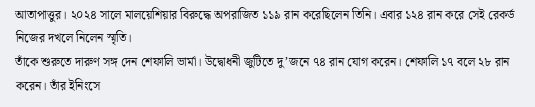আতাপাত্তুর। ২০২৪ সালে মালয়েশিয়ার বিরুদ্ধে অপরাজিত ১১৯ রান করেছিলেন তিনি। এবার ১২৪ রান করে সেই রেকর্ড নিজের দখলে নিলেন স্মৃতি।
তাঁকে শুরুতে দারুণ সঙ্গ দেন শেফালি ভার্মা। উদ্বোধনী জুটিতে দু’জনে ৭৪ রান যোগ করেন। শেফালি ১৭ বলে ২৮ রান করেন। তাঁর ইনিংসে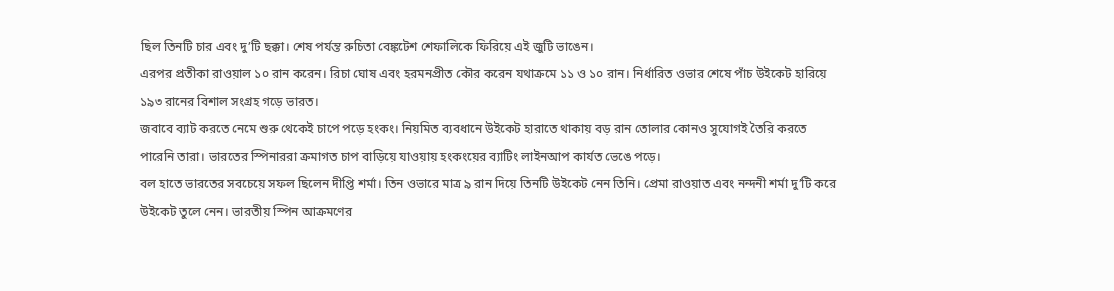ছিল তিনটি চার এবং দু’টি ছক্কা। শেষ পর্যন্ত রুচিতা বেঙ্কটেশ শেফালিকে ফিরিয়ে এই জুটি ভাঙেন।
এরপর প্রতীকা রাওয়াল ১০ রান করেন। রিচা ঘোষ এবং হরমনপ্রীত কৌর করেন যথাক্রমে ১১ ও ১০ রান। নির্ধারিত ওভার শেষে পাঁচ উইকেট হারিয়ে ১৯৩ রানের বিশাল সংগ্রহ গড়ে ভারত।
জবাবে ব্যাট করতে নেমে শুরু থেকেই চাপে পড়ে হংকং। নিয়মিত ব্যবধানে উইকেট হারাতে থাকায় বড় রান তোলার কোনও সুযোগই তৈরি করতে পারেনি তারা। ভারতের স্পিনাররা ক্রমাগত চাপ বাড়িয়ে যাওয়ায় হংকংয়ের ব্যাটিং লাইনআপ কার্যত ভেঙে পড়ে।
বল হাতে ভারতের সবচেয়ে সফল ছিলেন দীপ্তি শর্মা। তিন ওভারে মাত্র ৯ রান দিয়ে তিনটি উইকেট নেন তিনি। প্রেমা রাওয়াত এবং নন্দনী শর্মা দু’টি করে উইকেট তুলে নেন। ভারতীয় স্পিন আক্রমণের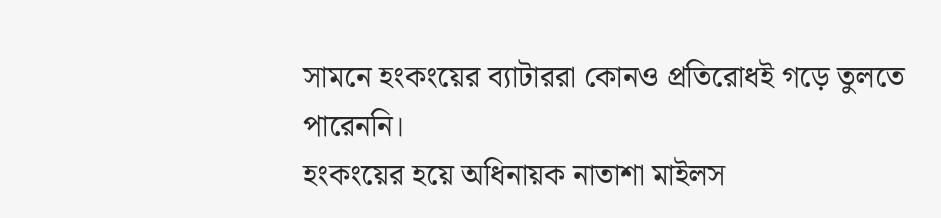সামনে হংকংয়ের ব্যাটাররা কোনও প্রতিরোধই গড়ে তুলতে পারেননি।
হংকংয়ের হয়ে অধিনায়ক নাতাশা মাইলস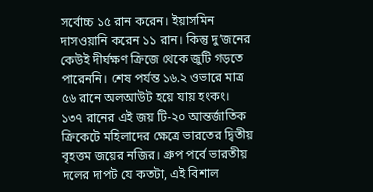সর্বোচ্চ ১৫ রান করেন। ইয়াসমিন দাসওয়ানি করেন ১১ রান। কিন্তু দু’জনের কেউই দীর্ঘক্ষণ ক্রিজে থেকে জুটি গড়তে পারেননি। শেষ পর্যন্ত ১৬.২ ওভারে মাত্র ৫৬ রানে অলআউট হয়ে যায় হংকং।
১৩৭ রানের এই জয় টি-২০ আন্তর্জাতিক ক্রিকেটে মহিলাদের ক্ষেত্রে ভারতের দ্বিতীয় বৃহত্তম জয়ের নজির। গ্রুপ পর্বে ভারতীয় দলের দাপট যে কতটা, এই বিশাল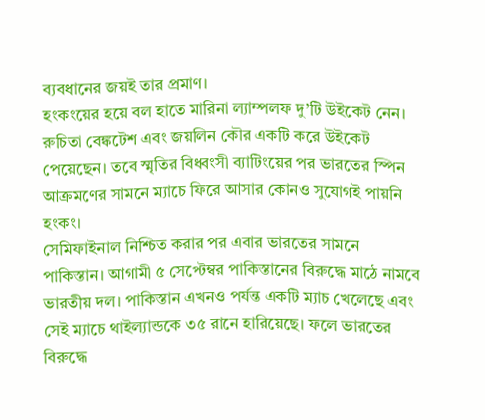ব্যবধানের জয়ই তার প্রমাণ।
হংকংয়ের হয়ে বল হাতে মারিনা ল্যাম্পলফ দু’টি উইকেট নেন। রুচিতা বেঙ্কটেশ এবং জয়লিন কৌর একটি করে উইকেট পেয়েছেন। তবে স্মৃতির বিধ্বংসী ব্যাটিংয়ের পর ভারতের স্পিন আক্রমণের সামনে ম্যাচে ফিরে আসার কোনও সুযোগই পায়নি হংকং।
সেমিফাইনাল নিশ্চিত করার পর এবার ভারতের সামনে পাকিস্তান। আগামী ৫ সেপ্টেম্বর পাকিস্তানের বিরুদ্ধে মাঠে নামবে ভারতীয় দল। পাকিস্তান এখনও পর্যন্ত একটি ম্যাচ খেলেছে এবং সেই ম্যাচে থাইল্যান্ডকে ৩৫ রানে হারিয়েছে। ফলে ভারতের বিরুদ্ধে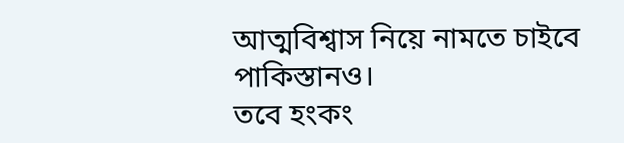আত্মবিশ্বাস নিয়ে নামতে চাইবে পাকিস্তানও।
তবে হংকং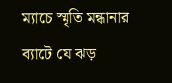ম্যাচে স্মৃতি মন্ধানার ব্যাটে যে ঝড়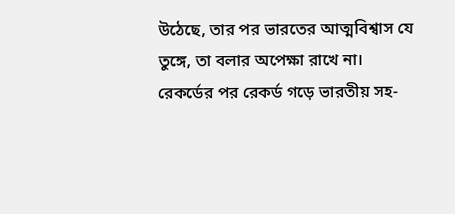উঠেছে, তার পর ভারতের আত্মবিশ্বাস যে তুঙ্গে, তা বলার অপেক্ষা রাখে না। রেকর্ডের পর রেকর্ড গড়ে ভারতীয় সহ-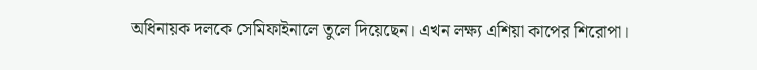অধিনায়ক দলকে সেমিফাইনালে তুলে দিয়েছেন। এখন লক্ষ্য এশিয়া কাপের শিরোপা।